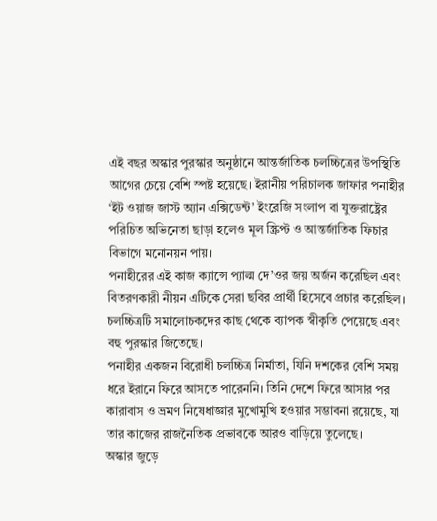এই বছর অস্কার পুরস্কার অনুষ্ঠানে আন্তর্জাতিক চলচ্চিত্রের উপস্থিতি আগের চেয়ে বেশি স্পষ্ট হয়েছে। ইরানীয় পরিচালক জাফার পনাহীর ‘ইট ওয়াজ জাস্ট অ্যান এক্সিডেন্ট’ ইংরেজি সংলাপ বা যুক্তরাষ্ট্রের পরিচিত অভিনেতা ছাড়া হলেও মূল স্ক্রিপ্ট ও আন্তর্জাতিক ফিচার বিভাগে মনোনয়ন পায়।
পনাহীরের এই কাজ ক্যান্সে প্যাল্ম দে’ওর জয় অর্জন করেছিল এবং বিতরণকারী নীয়ন এটিকে সেরা ছবির প্রার্থী হিসেবে প্রচার করেছিল। চলচ্চিত্রটি সমালোচকদের কাছ থেকে ব্যাপক স্বীকৃতি পেয়েছে এবং বহু পুরস্কার জিতেছে।
পনাহীর একজন বিরোধী চলচ্চিত্র নির্মাতা, যিনি দশকের বেশি সময় ধরে ইরানে ফিরে আসতে পারেননি। তিনি দেশে ফিরে আসার পর কারাবাস ও ভ্রমণ নিষেধাজ্ঞার মুখোমুখি হওয়ার সম্ভাবনা রয়েছে, যা তার কাজের রাজনৈতিক প্রভাবকে আরও বাড়িয়ে তুলেছে।
অস্কার জুড়ে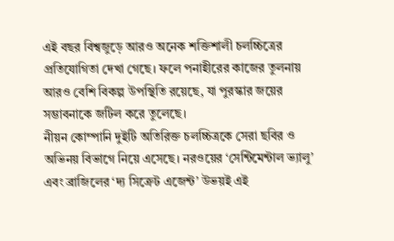এই বছর বিশ্বজুড়ে আরও অনেক শক্তিশালী চলচ্চিত্রের প্রতিযোগিতা দেখা গেছে। ফলে পনাহীরের কাজের তুলনায় আরও বেশি বিকল্প উপস্থিতি রয়েছে, যা পুরস্কার জয়ের সম্ভাবনাকে জটিল করে তুলেছে।
নীয়ন কোম্পানি দুইটি অতিরিক্ত চলচ্চিত্রকে সেরা ছবির ও অভিনয় বিভাগে নিয়ে এসেছে। নরওয়ের ‘সেন্টিমেন্টাল ভ্যালু’ এবং ব্রাজিলের ‘দ্য সিক্রেট এজেন্ট’ উভয়ই এই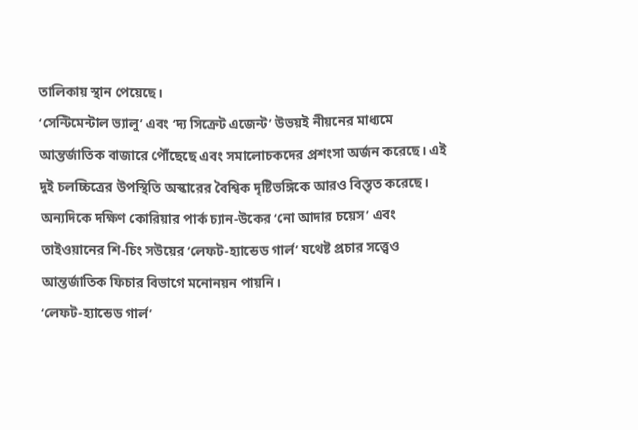তালিকায় স্থান পেয়েছে।
‘সেন্টিমেন্টাল ভ্যালু’ এবং ‘দ্য সিক্রেট এজেন্ট’ উভয়ই নীয়নের মাধ্যমে আন্তর্জাতিক বাজারে পৌঁছেছে এবং সমালোচকদের প্রশংসা অর্জন করেছে। এই দুই চলচ্চিত্রের উপস্থিতি অস্কারের বৈশ্বিক দৃষ্টিভঙ্গিকে আরও বিস্তৃত করেছে।
অন্যদিকে দক্ষিণ কোরিয়ার পার্ক চ্যান-উকের ‘নো আদার চয়েস’ এবং তাইওয়ানের শি-চিং সউয়ের ‘লেফট-হ্যান্ডেড গার্ল’ যথেষ্ট প্রচার সত্ত্বেও আন্তর্জাতিক ফিচার বিভাগে মনোনয়ন পায়নি।
‘লেফট-হ্যান্ডেড গার্ল’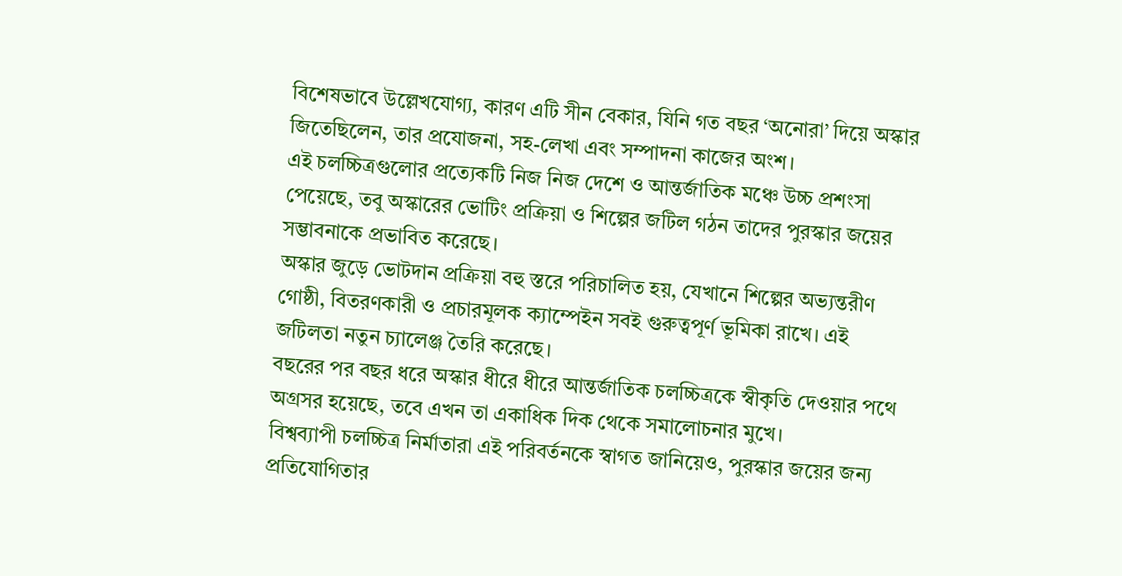বিশেষভাবে উল্লেখযোগ্য, কারণ এটি সীন বেকার, যিনি গত বছর ‘অনোরা’ দিয়ে অস্কার জিতেছিলেন, তার প্রযোজনা, সহ-লেখা এবং সম্পাদনা কাজের অংশ।
এই চলচ্চিত্রগুলোর প্রত্যেকটি নিজ নিজ দেশে ও আন্তর্জাতিক মঞ্চে উচ্চ প্রশংসা পেয়েছে, তবু অস্কারের ভোটিং প্রক্রিয়া ও শিল্পের জটিল গঠন তাদের পুরস্কার জয়ের সম্ভাবনাকে প্রভাবিত করেছে।
অস্কার জুড়ে ভোটদান প্রক্রিয়া বহু স্তরে পরিচালিত হয়, যেখানে শিল্পের অভ্যন্তরীণ গোষ্ঠী, বিতরণকারী ও প্রচারমূলক ক্যাম্পেইন সবই গুরুত্বপূর্ণ ভূমিকা রাখে। এই জটিলতা নতুন চ্যালেঞ্জ তৈরি করেছে।
বছরের পর বছর ধরে অস্কার ধীরে ধীরে আন্তর্জাতিক চলচ্চিত্রকে স্বীকৃতি দেওয়ার পথে অগ্রসর হয়েছে, তবে এখন তা একাধিক দিক থেকে সমালোচনার মুখে।
বিশ্বব্যাপী চলচ্চিত্র নির্মাতারা এই পরিবর্তনকে স্বাগত জানিয়েও, পুরস্কার জয়ের জন্য প্রতিযোগিতার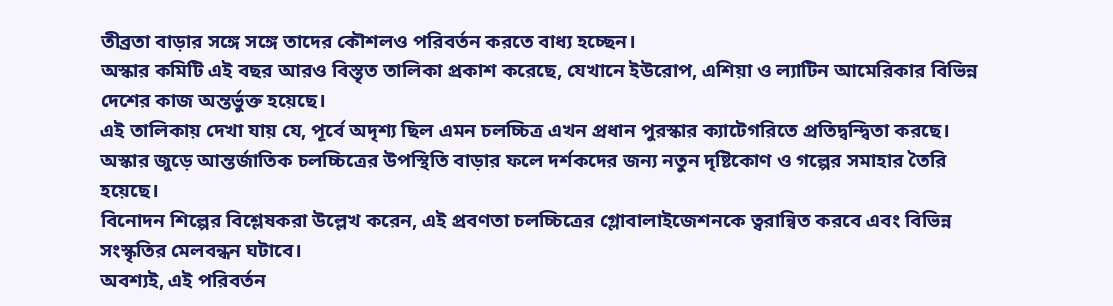তীব্রতা বাড়ার সঙ্গে সঙ্গে তাদের কৌশলও পরিবর্তন করতে বাধ্য হচ্ছেন।
অস্কার কমিটি এই বছর আরও বিস্তৃত তালিকা প্রকাশ করেছে, যেখানে ইউরোপ, এশিয়া ও ল্যাটিন আমেরিকার বিভিন্ন দেশের কাজ অন্তর্ভুক্ত হয়েছে।
এই তালিকায় দেখা যায় যে, পূর্বে অদৃশ্য ছিল এমন চলচ্চিত্র এখন প্রধান পুরস্কার ক্যাটেগরিতে প্রতিদ্বন্দ্বিতা করছে।
অস্কার জুড়ে আন্তর্জাতিক চলচ্চিত্রের উপস্থিতি বাড়ার ফলে দর্শকদের জন্য নতুন দৃষ্টিকোণ ও গল্পের সমাহার তৈরি হয়েছে।
বিনোদন শিল্পের বিশ্লেষকরা উল্লেখ করেন, এই প্রবণতা চলচ্চিত্রের গ্লোবালাইজেশনকে ত্বরান্বিত করবে এবং বিভিন্ন সংস্কৃতির মেলবন্ধন ঘটাবে।
অবশ্যই, এই পরিবর্তন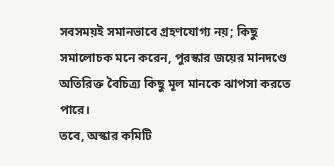সবসময়ই সমানভাবে গ্রহণযোগ্য নয়; কিছু সমালোচক মনে করেন, পুরস্কার জয়ের মানদণ্ডে অতিরিক্ত বৈচিত্র্য কিছু মূল মানকে ঝাপসা করতে পারে।
তবে, অস্কার কমিটি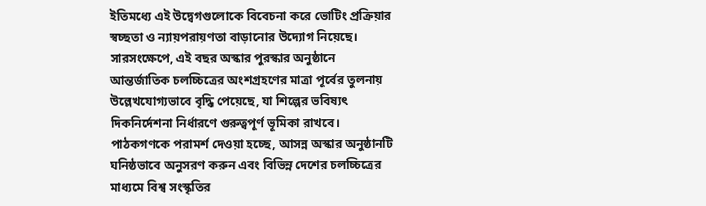ইতিমধ্যে এই উদ্বেগগুলোকে বিবেচনা করে ভোটিং প্রক্রিয়ার স্বচ্ছতা ও ন্যায়পরায়ণতা বাড়ানোর উদ্যোগ নিয়েছে।
সারসংক্ষেপে, এই বছর অস্কার পুরস্কার অনুষ্ঠানে আন্তর্জাতিক চলচ্চিত্রের অংশগ্রহণের মাত্রা পূর্বের তুলনায় উল্লেখযোগ্যভাবে বৃদ্ধি পেয়েছে, যা শিল্পের ভবিষ্যৎ দিকনির্দেশনা নির্ধারণে গুরুত্বপূর্ণ ভূমিকা রাখবে।
পাঠকগণকে পরামর্শ দেওয়া হচ্ছে, আসন্ন অস্কার অনুষ্ঠানটি ঘনিষ্ঠভাবে অনুসরণ করুন এবং বিভিন্ন দেশের চলচ্চিত্রের মাধ্যমে বিশ্ব সংস্কৃতির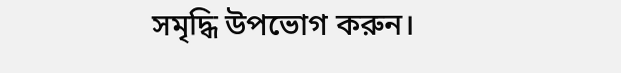সমৃদ্ধি উপভোগ করুন।